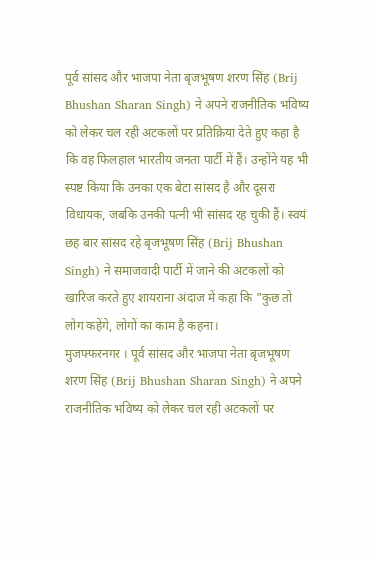पूर्व सांसद और भाजपा नेता बृजभूषण शरण सिंह (Brij Bhushan Sharan Singh) ने अपने राजनीतिक भविष्य को लेकर चल रही अटकलों पर प्रतिक्रिया देते हुए कहा है कि वह फिलहाल भारतीय जनता पार्टी में हैं। उन्होंने यह भी स्पष्ट किया कि उनका एक बेटा सांसद है और दूसरा विधायक, जबकि उनकी पत्नी भी सांसद रह चुकी हैं। स्वयं छह बार सांसद रहे बृजभूषण सिंह (Brij Bhushan Singh) ने समाजवादी पार्टी में जाने की अटकलों को खारिज करते हुए शायराना अंदाज में कहा कि "कुछ तो लोग कहेंगे, लोगों का काम है कहना।
मुजफ्फरनगर । पूर्व सांसद और भाजपा नेता बृजभूषण शरण सिंह (Brij Bhushan Sharan Singh) ने अपने राजनीतिक भविष्य को लेकर चल रही अटकलों पर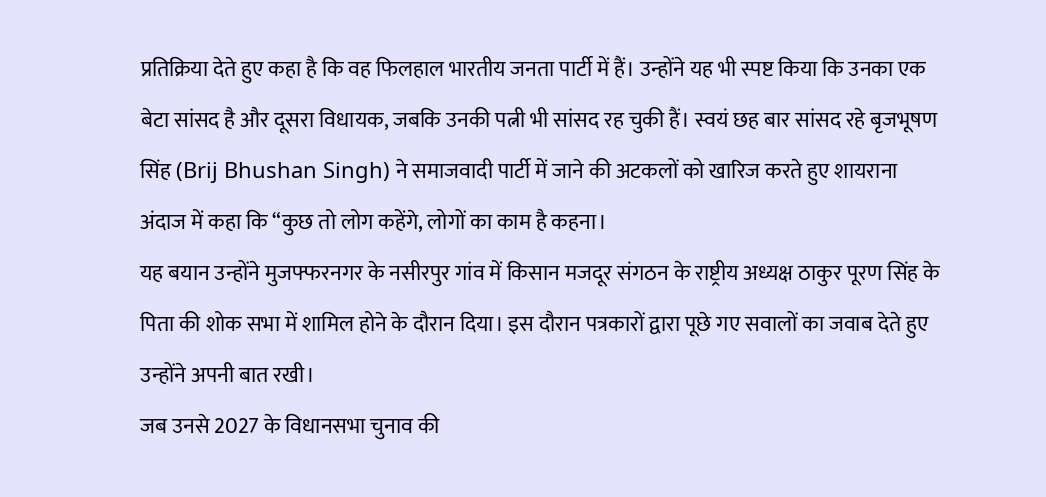प्रतिक्रिया देते हुए कहा है कि वह फिलहाल भारतीय जनता पार्टी में हैं। उन्होंने यह भी स्पष्ट किया कि उनका एक बेटा सांसद है और दूसरा विधायक, जबकि उनकी पत्नी भी सांसद रह चुकी हैं। स्वयं छह बार सांसद रहे बृजभूषण सिंह (Brij Bhushan Singh) ने समाजवादी पार्टी में जाने की अटकलों को खारिज करते हुए शायराना अंदाज में कहा कि “कुछ तो लोग कहेंगे, लोगों का काम है कहना।
यह बयान उन्होंने मुजफ्फरनगर के नसीरपुर गांव में किसान मजदूर संगठन के राष्ट्रीय अध्यक्ष ठाकुर पूरण सिंह के पिता की शोक सभा में शामिल होने के दौरान दिया। इस दौरान पत्रकारों द्वारा पूछे गए सवालों का जवाब देते हुए उन्होंने अपनी बात रखी।
जब उनसे 2027 के विधानसभा चुनाव की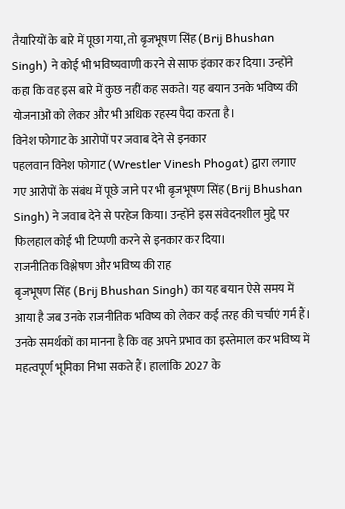तैयारियों के बारे में पूछा गया, तो बृजभूषण सिंह (Brij Bhushan Singh) ने कोई भी भविष्यवाणी करने से साफ इंकार कर दिया। उन्होंने कहा कि वह इस बारे में कुछ नहीं कह सकते। यह बयान उनके भविष्य की योजनाओं को लेकर और भी अधिक रहस्य पैदा करता है।
विनेश फोगाट के आरोपों पर जवाब देने से इनकार
पहलवान विनेश फोगाट (Wrestler Vinesh Phogat) द्वारा लगाए गए आरोपों के संबंध में पूछे जाने पर भी बृजभूषण सिंह (Brij Bhushan Singh) ने जवाब देने से परहेज किया। उन्होंने इस संवेदनशील मुद्दे पर फिलहाल कोई भी टिप्पणी करने से इनकार कर दिया।
राजनीतिक विश्लेषण और भविष्य की राह
बृजभूषण सिंह (Brij Bhushan Singh) का यह बयान ऐसे समय में आया है जब उनके राजनीतिक भविष्य को लेकर कई तरह की चर्चाएं गर्म हैं। उनके समर्थकों का मानना है कि वह अपने प्रभाव का इस्तेमाल कर भविष्य में महत्वपूर्ण भूमिका निभा सकते हैं। हालांकि 2027 के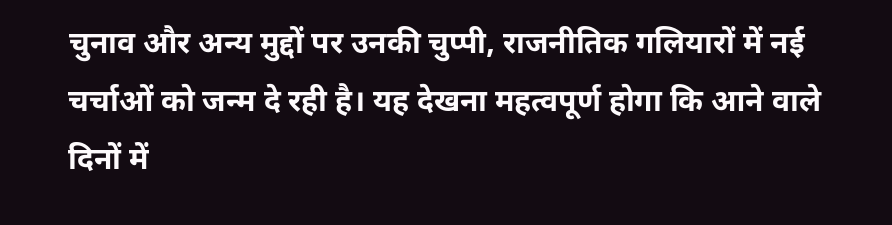चुनाव और अन्य मुद्दों पर उनकी चुप्पी, राजनीतिक गलियारों में नई चर्चाओं को जन्म दे रही है। यह देखना महत्वपूर्ण होगा कि आने वाले दिनों में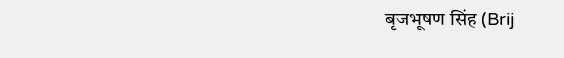बृजभूषण सिंह (Brij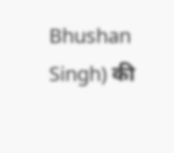Bhushan Singh) की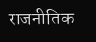राजनीतिक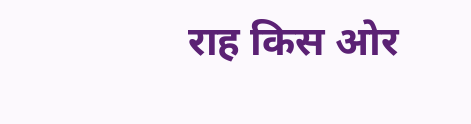राह किस ओर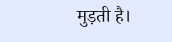मुड़ती है।